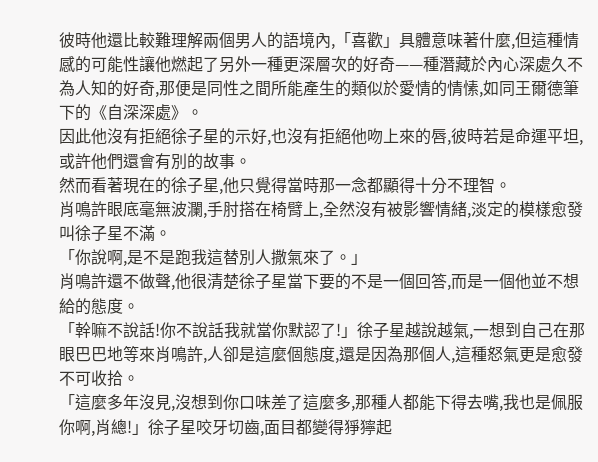彼時他還比較難理解兩個男人的語境內,「喜歡」具體意味著什麼,但這種情感的可能性讓他燃起了另外一種更深層次的好奇——種潛藏於內心深處久不為人知的好奇,那便是同性之間所能產生的類似於愛情的情愫,如同王爾德筆下的《自深深處》。
因此他沒有拒絕徐子星的示好,也沒有拒絕他吻上來的唇,彼時若是命運平坦,或許他們還會有別的故事。
然而看著現在的徐子星,他只覺得當時那一念都顯得十分不理智。
肖鳴許眼底毫無波瀾,手肘搭在椅臂上,全然沒有被影響情緒,淡定的模樣愈發叫徐子星不滿。
「你說啊,是不是跑我這替別人撒氣來了。」
肖鳴許還不做聲,他很清楚徐子星當下要的不是一個回答,而是一個他並不想給的態度。
「幹嘛不說話!你不說話我就當你默認了!」徐子星越說越氣,一想到自己在那眼巴巴地等來肖鳴許,人卻是這麼個態度,還是因為那個人,這種怒氣更是愈發不可收拾。
「這麼多年沒見,沒想到你口味差了這麼多,那種人都能下得去嘴,我也是佩服你啊,肖總!」徐子星咬牙切齒,面目都變得猙獰起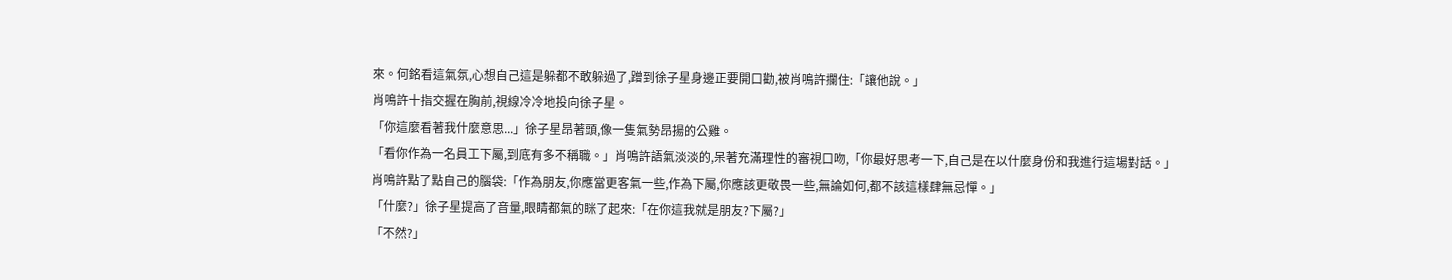來。何銘看這氣氛,心想自己這是躲都不敢躲過了,蹭到徐子星身邊正要開口勸,被肖鳴許攔住:「讓他說。」
肖鳴許十指交握在胸前,視線冷冷地投向徐子星。
「你這麼看著我什麼意思...」徐子星昂著頭,像一隻氣勢昂揚的公雞。
「看你作為一名員工下屬,到底有多不稱職。」肖鳴許語氣淡淡的,呆著充滿理性的審視口吻,「你最好思考一下,自己是在以什麼身份和我進行這場對話。」
肖鳴許點了點自己的腦袋:「作為朋友,你應當更客氣一些,作為下屬,你應該更敬畏一些,無論如何,都不該這樣肆無忌憚。」
「什麼?」徐子星提高了音量,眼睛都氣的眯了起來:「在你這我就是朋友?下屬?」
「不然?」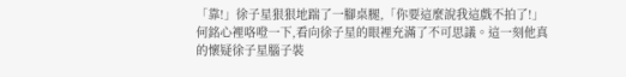「靠!」徐子星狠狠地踹了一腳桌腿,「你要這麼說我這戲不拍了!」
何銘心裡咯噔一下,看向徐子星的眼裡充滿了不可思議。這一刻他真的懷疑徐子星腦子裝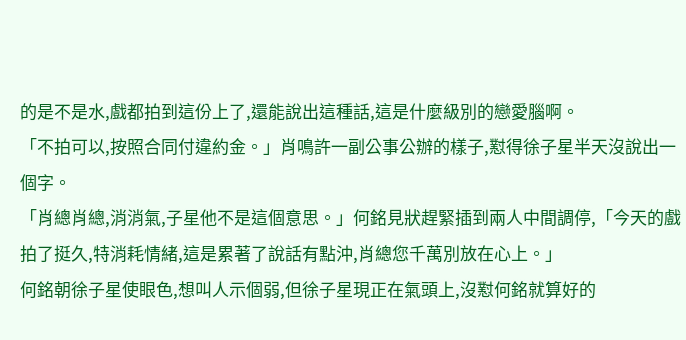的是不是水,戲都拍到這份上了,還能說出這種話,這是什麼級別的戀愛腦啊。
「不拍可以,按照合同付違約金。」肖鳴許一副公事公辦的樣子,懟得徐子星半天沒說出一個字。
「肖總肖總,消消氣,子星他不是這個意思。」何銘見狀趕緊插到兩人中間調停,「今天的戲拍了挺久,特消耗情緒,這是累著了說話有點沖,肖總您千萬別放在心上。」
何銘朝徐子星使眼色,想叫人示個弱,但徐子星現正在氣頭上,沒懟何銘就算好的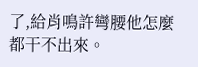了,給肖鳴許彎腰他怎麼都干不出來。